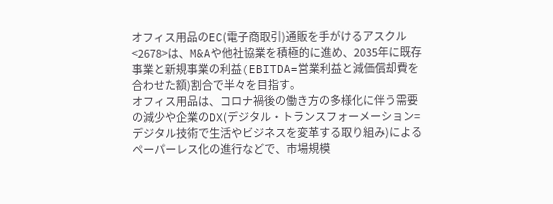オフィス用品のEC(電子商取引)通販を手がけるアスクル<2678>は、M&Aや他社協業を積極的に進め、2035年に既存事業と新規事業の利益(EBITDA=営業利益と減価償却費を合わせた額)割合で半々を目指す。
オフィス用品は、コロナ禍後の働き方の多様化に伴う需要の減少や企業のDX(デジタル・トランスフォーメーション=デジタル技術で生活やビジネスを変革する取り組み)によるペーパーレス化の進行などで、市場規模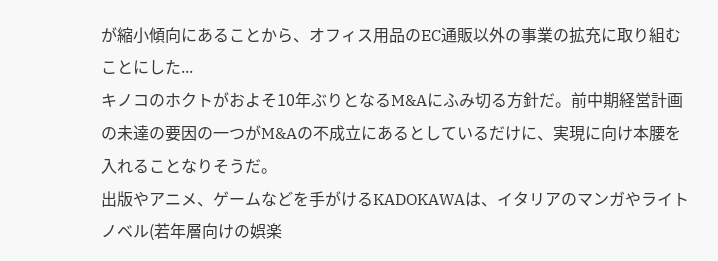が縮小傾向にあることから、オフィス用品のEC通販以外の事業の拡充に取り組むことにした...
キノコのホクトがおよそ10年ぶりとなるM&Aにふみ切る方針だ。前中期経営計画の未達の要因の一つがM&Aの不成立にあるとしているだけに、実現に向け本腰を入れることなりそうだ。
出版やアニメ、ゲームなどを手がけるKADOKAWAは、イタリアのマンガやライトノベル(若年層向けの娯楽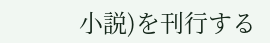小説)を刊行する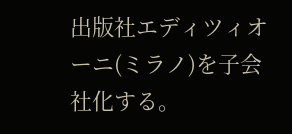出版社エディツィオーニ(ミラノ)を子会社化する。